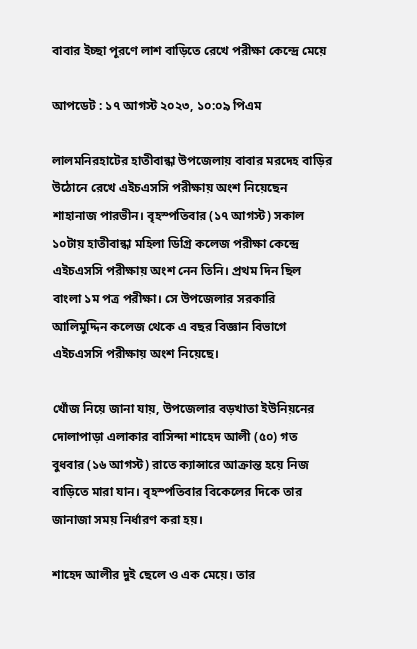বাবার ইচ্ছা পূরণে লাশ বাড়িতে রেখে পরীক্ষা কেন্দ্রে মেয়ে

আপডেট : ১৭ আগস্ট ২০২৩, ১০:০৯ পিএম

লালমনিরহাটের হাতীবান্ধা উপজেলায় বাবার মরদেহ বাড়ির উঠোনে রেখে এইচএসসি পরীক্ষায় অংশ নিয়েছেন শাহানাজ পারভীন। বৃহস্পতিবার (১৭ আগস্ট) সকাল ১০টায় হাতীবান্ধা মহিলা ডিগ্রি কলেজ পরীক্ষা কেন্দ্রে এইচএসসি পরীক্ষায় অংশ নেন তিনি। প্রথম দিন ছিল বাংলা ১ম পত্র পরীক্ষা। সে উপজেলার সরকারি আলিমুদ্দিন কলেজ থেকে এ বছর বিজ্ঞান বিভাগে এইচএসসি পরীক্ষায় অংশ নিয়েছে।

খোঁজ নিয়ে জানা যায়, উপজেলার বড়খাতা ইউনিয়নের দোলাপাড়া এলাকার বাসিন্দা শাহেদ আলী (৫০) গত বুধবার (১৬ আগস্ট) রাতে ক্যান্সারে আক্রান্ত হয়ে নিজ বাড়িতে মারা যান। বৃহস্পতিবার বিকেলের দিকে তার জানাজা সময় নির্ধারণ করা হয়।

শাহেদ আলীর দুই ছেলে ও এক মেয়ে। তার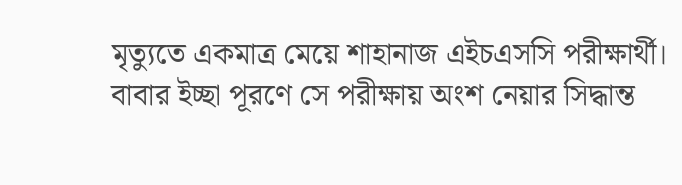মৃত্যুতে একমাত্র মেয়ে শাহানাজ এইচএসসি পরীক্ষার্থী। বাবার ইচ্ছা পূরণে সে পরীক্ষায় অংশ নেয়ার সিদ্ধান্ত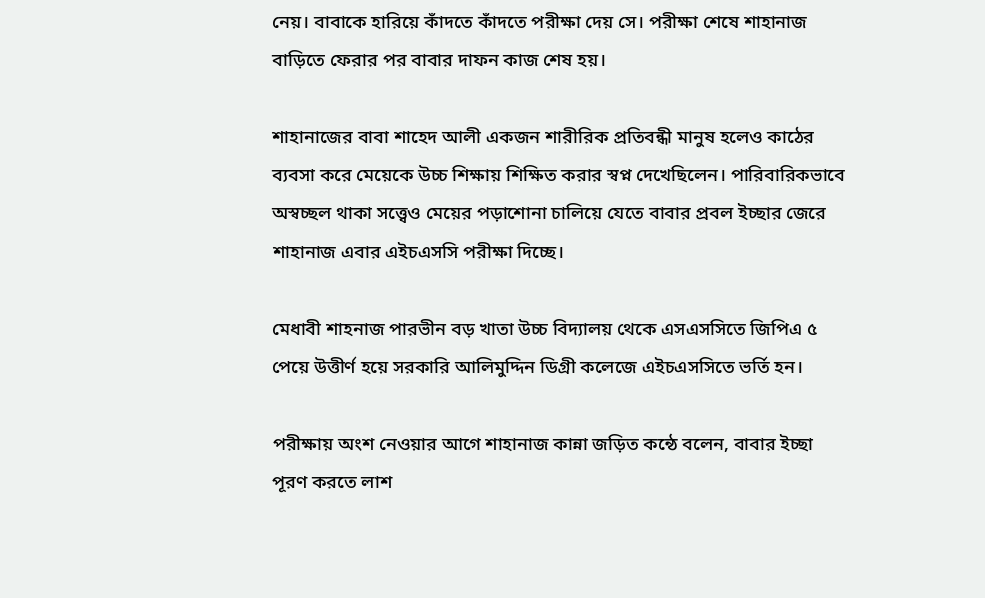নেয়। বাবাকে হারিয়ে কাঁদতে কাঁদতে পরীক্ষা দেয় সে। পরীক্ষা শেষে শাহানাজ বাড়িতে ফেরার পর বাবার দাফন কাজ শেষ হয়।

শাহানাজের বাবা শাহেদ আলী একজন শারীরিক প্রতিবন্ধী মানুষ হলেও কাঠের ব্যবসা করে মেয়েকে উচ্চ শিক্ষায় শিক্ষিত করার স্বপ্ন দেখেছিলেন। পারিবারিকভাবে অস্বচ্ছল থাকা সত্ত্বেও মেয়ের পড়াশোনা চালিয়ে যেতে বাবার প্রবল ইচ্ছার জেরে শাহানাজ এবার এইচএসসি পরীক্ষা দিচ্ছে।

মেধাবী শাহনাজ পারভীন বড় খাতা উচ্চ বিদ্যালয় থেকে এসএসসিতে জিপিএ ৫ পেয়ে উত্তীর্ণ হয়ে সরকারি আলিমুদ্দিন ডিগ্রী কলেজে এইচএসসিতে ভর্তি হন।

পরীক্ষায় অংশ নেওয়ার আগে শাহানাজ কান্না জড়িত কন্ঠে বলেন, বাবার ইচ্ছা পূরণ করতে লাশ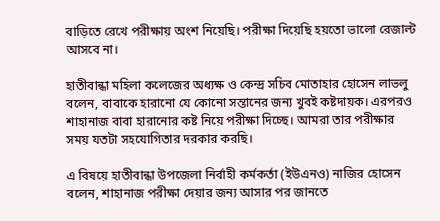বাড়িতে রেখে পরীক্ষায় অংশ নিয়েছি। পরীক্ষা দিয়েছি হয়তো ভালো রেজাল্ট আসবে না।

হাতীবান্ধা মহিলা কলেজের অধ্যক্ষ ও কেন্দ্র সচিব মোতাহার হোসেন লাভলু বলেন, বাবাকে হারানো যে কোনো সন্তানের জন্য খুবই কষ্টদায়ক। এরপরও শাহানাজ বাবা হারানোর কষ্ট নিয়ে পরীক্ষা দিচ্ছে। আমরা তার পরীক্ষার সময় যতটা সহযোগিতার দরকার করছি।

এ বিষয়ে হাতীবান্ধা উপজেলা নির্বাহী কর্মকর্তা (ইউএনও) নাজির হোসেন বলেন, শাহানাজ পরীক্ষা দেয়ার জন্য আসার পর জানতে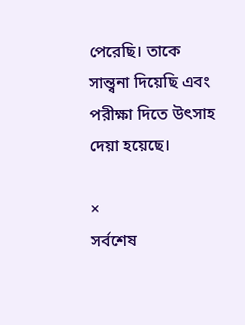পেরেছি। তাকে সান্ত্বনা দিয়েছি এবং পরীক্ষা দিতে উৎসাহ দেয়া হয়েছে।

×
সর্বশেষ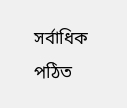সর্বাধিক পঠিত